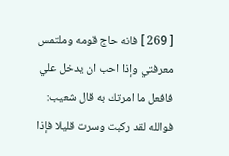[ 269 ] فانه حاج قومه وملتمس معرفتي وإذا احب ان يدخل علي فافعل ما امرتك به قال شعيب: فوالله لقد ركبت وسرت قليلا فإذا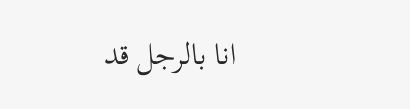انا بالرجل قد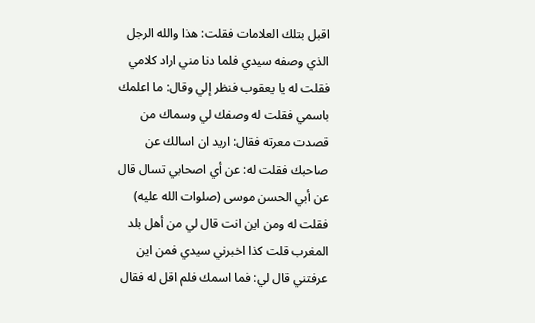اقبل بتلك العلامات فقلت: هذا والله الرجل الذي وصفه سيدي فلما دنا مني اراد كلامي فقلت له يا يعقوب فنظر إلي وقال: ما اعلمك باسمي فقلت له وصفك لي وسماك من قصدت معرته فقال: اريد ان اسالك عن صاحبك فقلت له: عن أي اصحابي تسال قال عن أبي الحسن موسى (صلوات الله عليه) فقلت له ومن اين انت قال لي من أهل بلد المغرب قلت كذا اخبرني سيدي فمن اين عرفتني قال لي: فما اسمك فلم اقل له فقال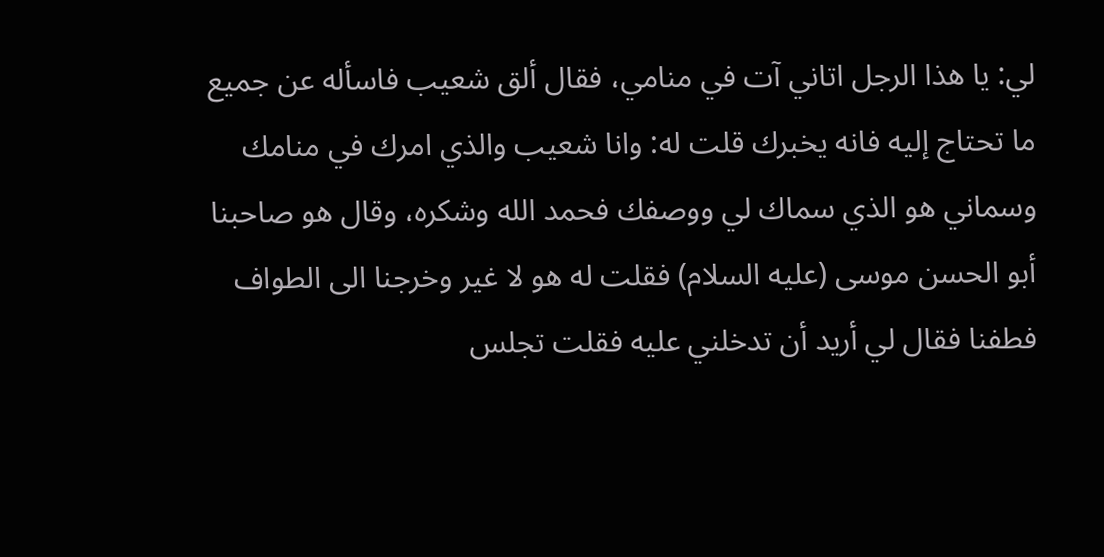لي: يا هذا الرجل اتاني آت في منامي، فقال ألق شعيب فاسأله عن جميع ما تحتاج إليه فانه يخبرك قلت له: وانا شعيب والذي امرك في منامك وسماني هو الذي سماك لي ووصفك فحمد الله وشكره، وقال هو صاحبنا أبو الحسن موسى (عليه السلام) فقلت له هو لا غير وخرجنا الى الطواف فطفنا فقال لي أريد أن تدخلني عليه فقلت تجلس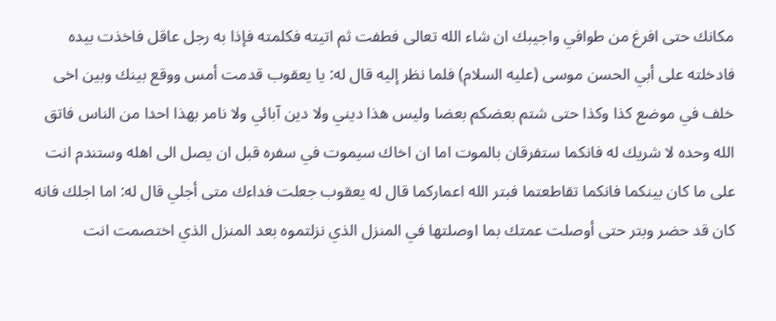مكانك حتى افرغ من طوافي واجيبك ان شاء الله تعالى فطفت ثم اتيته فكلمته فإذا به رجل عاقل فاخذت بيده فادخلته على أبي الحسن موسى (عليه السلام) فلما نظر إليه قال له: يا يعقوب قدمت أمس ووقع بينك وبين اخى خلف في موضع كذا وكذا حتى شتم بعضكم بعضا وليس هذا ديني ولا دين آبائي ولا نامر بهذا احدا من الناس فاتق الله وحده لا شريك له فانكما ستفرقان بالموت اما ان اخاك سيموت في سفره قبل ان يصل الى اهله وستندم انت على ما كان بينكما فانكما تقاطعتما فبتر الله اعماركما قال له يعقوب جعلت فداءك متى أجلي قال له: اما اجلك فانه كان قد حضر وبتر حتى أوصلت عمتك بما اوصلتها في المنزل الذي نزلتموه بعد المنزل الذي اختصمت انت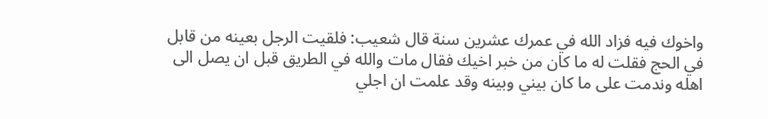واخوك فيه فزاد الله في عمرك عشرين سنة قال شعيب: فلقيت الرجل بعينه من قابل في الحج فقلت له ما كان من خبر اخيك فقال مات والله في الطريق قبل ان يصل الى اهله وندمت على ما كان بيني وبينه وقد علمت ان اجلي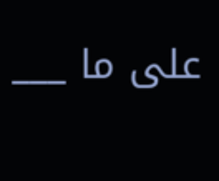على ما ___